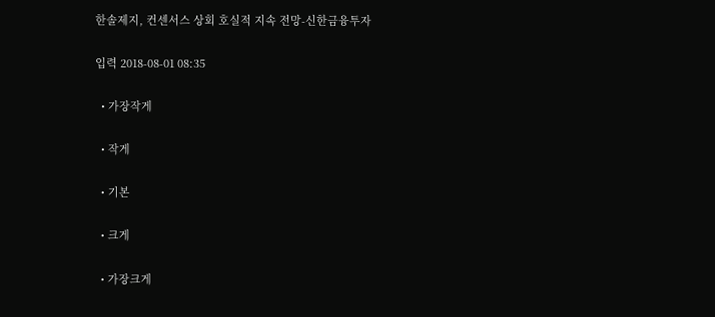한솔제지, 컨센서스 상회 호실적 지속 전망-신한금융투자

입력 2018-08-01 08:35

  • 가장작게

  • 작게

  • 기본

  • 크게

  • 가장크게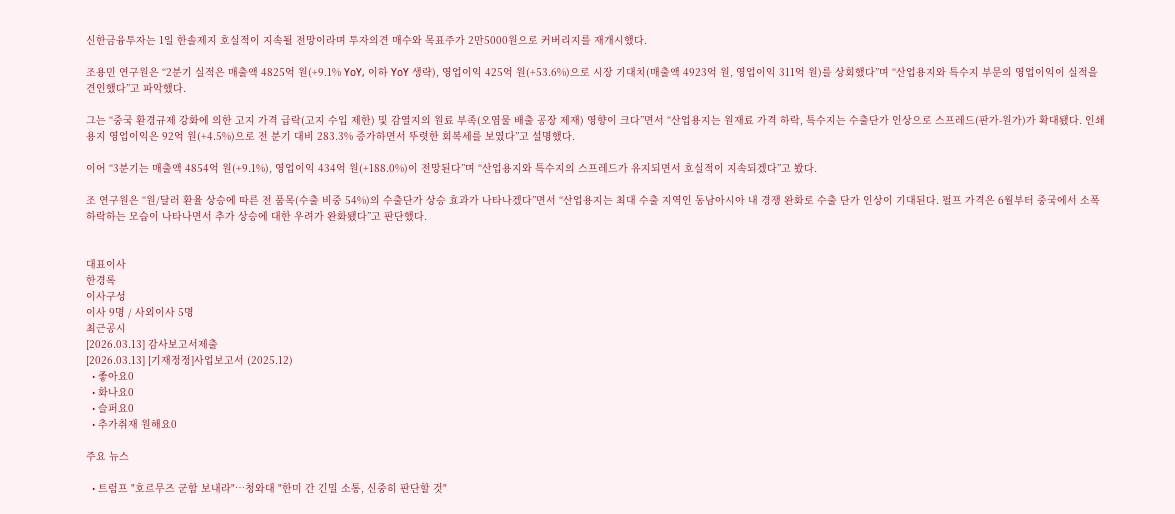신한금융투자는 1일 한솔제지 호실적이 지속될 전망이라며 투자의견 매수와 목표주가 2만5000원으로 커버리지를 재개시했다.

조용민 연구원은 “2분기 실적은 매출액 4825억 원(+9.1% YoY, 이하 YoY 생략), 영업이익 425억 원(+53.6%)으로 시장 기대치(매출액 4923억 원, 영업이익 311억 원)를 상회했다”며 “산업용지와 특수지 부문의 영업이익이 실적을 견인했다”고 파악했다.

그는 “중국 환경규제 강화에 의한 고지 가격 급락(고지 수입 제한) 및 감열지의 원료 부족(오염물 배출 공장 제재) 영향이 크다”면서 “산업용지는 원재료 가격 하락, 특수지는 수출단가 인상으로 스프레드(판가-원가)가 확대됐다. 인쇄용지 영업이익은 92억 원(+4.5%)으로 전 분기 대비 283.3% 증가하면서 뚜렷한 회복세를 보였다”고 설명했다.

이어 “3분기는 매출액 4854억 원(+9.1%), 영업이익 434억 원(+188.0%)이 전망된다”며 “산업용지와 특수지의 스프레드가 유지되면서 호실적이 지속되겠다”고 봤다.

조 연구원은 “원/달러 환율 상승에 따른 전 품목(수출 비중 54%)의 수출단가 상승 효과가 나타나겠다”면서 “산업용지는 최대 수출 지역인 동남아시아 내 경쟁 완화로 수출 단가 인상이 기대된다. 펄프 가격은 6월부터 중국에서 소폭 하락하는 모습이 나타나면서 추가 상승에 대한 우려가 완화됐다”고 판단했다.


대표이사
한경록
이사구성
이사 9명 / 사외이사 5명
최근공시
[2026.03.13] 감사보고서제출
[2026.03.13] [기재정정]사업보고서 (2025.12)
  • 좋아요0
  • 화나요0
  • 슬퍼요0
  • 추가취재 원해요0

주요 뉴스

  • 트럼프 "호르무즈 군함 보내라"…청와대 "한미 간 긴밀 소통, 신중히 판단할 것"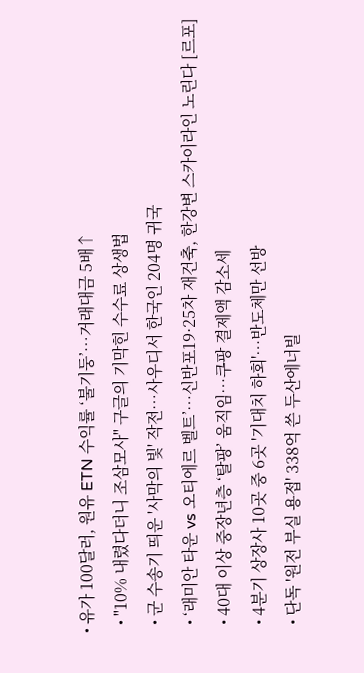• 유가 100달러, 원유 ETN 수익률 ‘불기둥’⋯거래대금 5배↑
  • "10% 내렸다더니 조삼모사" 구글의 기막힌 수수료 상생법
  • 군 수송기 띄운 '사막의 빛' 작전⋯사우디서 한국인 204명 귀국
  • ‘래미안 타운 vs 오티에르 벨트’⋯신반포19·25차 재건축, 한강변 스카이라인 노린다 [르포]
  • 40대 이상 중장년층 ‘탈팡’ 움직임…쿠팡 결제액 감소세
  • 4분기 상장사 10곳 중 6곳 '기대치 하회'…반도체만 선방
  • 단독 '원전 부실 용접' 338억 쓴 두산에너빌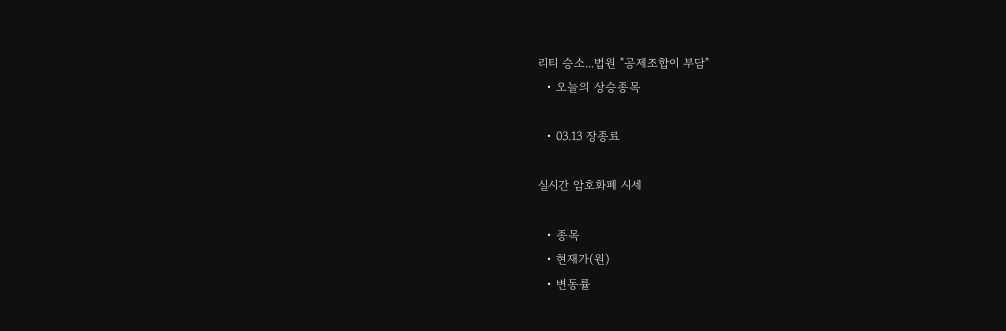리티 승소...법원 "공제조합이 부담"
  • 오늘의 상승종목

  • 03.13 장종료

실시간 암호화폐 시세

  • 종목
  • 현재가(원)
  • 변동률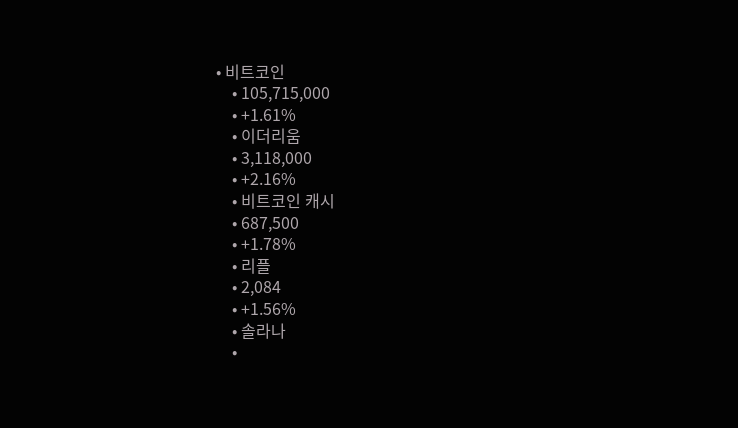• 비트코인
    • 105,715,000
    • +1.61%
    • 이더리움
    • 3,118,000
    • +2.16%
    • 비트코인 캐시
    • 687,500
    • +1.78%
    • 리플
    • 2,084
    • +1.56%
    • 솔라나
    •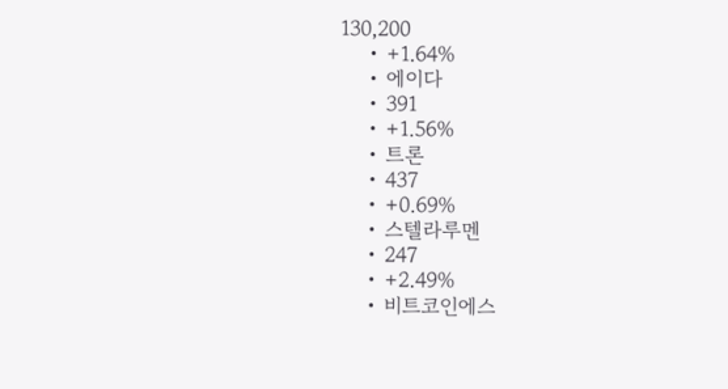130,200
    • +1.64%
    • 에이다
    • 391
    • +1.56%
    • 트론
    • 437
    • +0.69%
    • 스텔라루멘
    • 247
    • +2.49%
    • 비트코인에스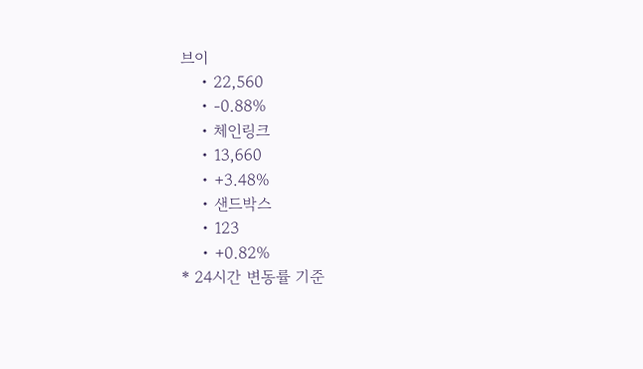브이
    • 22,560
    • -0.88%
    • 체인링크
    • 13,660
    • +3.48%
    • 샌드박스
    • 123
    • +0.82%
* 24시간 변동률 기준